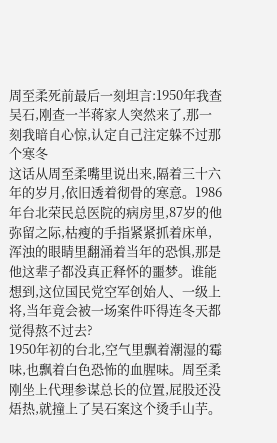周至柔死前最后一刻坦言:1950年我查吴石,刚查一半蒋家人突然来了,那一刻我暗自心惊,认定自己注定躲不过那个寒冬
这话从周至柔嘴里说出来,隔着三十六年的岁月,依旧透着彻骨的寒意。1986年台北荣民总医院的病房里,87岁的他弥留之际,枯瘦的手指紧紧抓着床单,浑浊的眼睛里翻涌着当年的恐惧,那是他这辈子都没真正释怀的噩梦。谁能想到,这位国民党空军创始人、一级上将,当年竟会被一场案件吓得连冬天都觉得熬不过去?
1950年初的台北,空气里飘着潮湿的霉味,也飘着白色恐怖的血腥味。周至柔刚坐上代理参谋总长的位置,屁股还没焐热,就撞上了吴石案这个烫手山芋。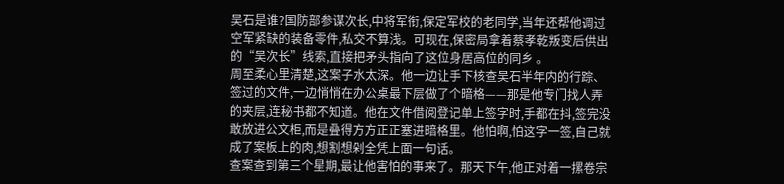吴石是谁?国防部参谋次长,中将军衔,保定军校的老同学,当年还帮他调过空军紧缺的装备零件,私交不算浅。可现在,保密局拿着蔡孝乾叛变后供出的“吴次长”线索,直接把矛头指向了这位身居高位的同乡 。
周至柔心里清楚,这案子水太深。他一边让手下核查吴石半年内的行踪、签过的文件,一边悄悄在办公桌最下层做了个暗格——那是他专门找人弄的夹层,连秘书都不知道。他在文件借阅登记单上签字时,手都在抖,签完没敢放进公文柜,而是叠得方方正正塞进暗格里。他怕啊,怕这字一签,自己就成了案板上的肉,想割想剁全凭上面一句话。
查案查到第三个星期,最让他害怕的事来了。那天下午,他正对着一摞卷宗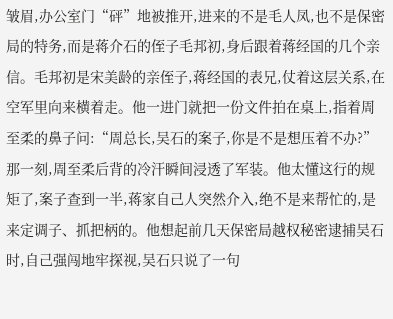皱眉,办公室门“砰”地被推开,进来的不是毛人凤,也不是保密局的特务,而是蒋介石的侄子毛邦初,身后跟着蒋经国的几个亲信。毛邦初是宋美龄的亲侄子,蒋经国的表兄,仗着这层关系,在空军里向来横着走。他一进门就把一份文件拍在桌上,指着周至柔的鼻子问:“周总长,吴石的案子,你是不是想压着不办?”
那一刻,周至柔后背的冷汗瞬间浸透了军装。他太懂这行的规矩了,案子查到一半,蒋家自己人突然介入,绝不是来帮忙的,是来定调子、抓把柄的。他想起前几天保密局越权秘密逮捕吴石时,自己强闯地牢探视,吴石只说了一句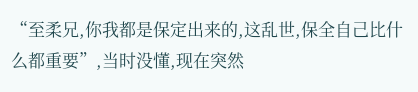“至柔兄,你我都是保定出来的,这乱世,保全自己比什么都重要”,当时没懂,现在突然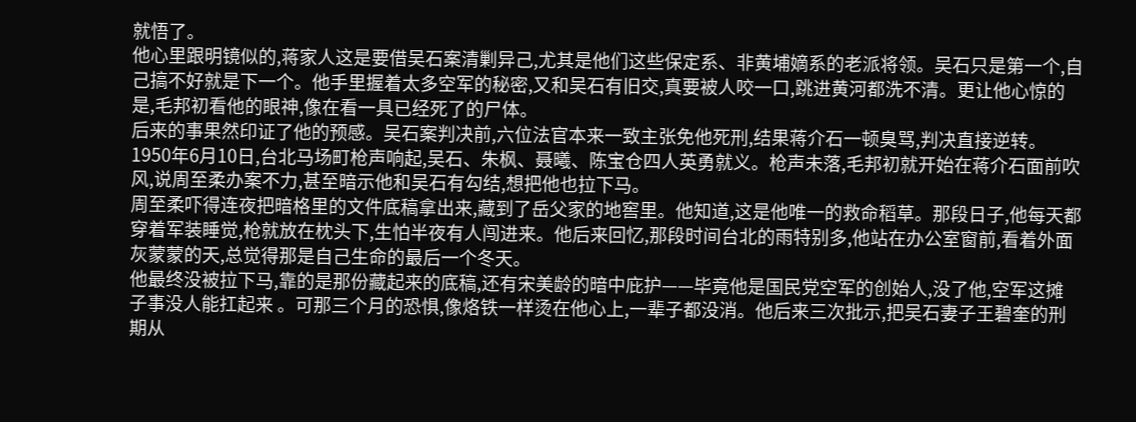就悟了。
他心里跟明镜似的,蒋家人这是要借吴石案清剿异己,尤其是他们这些保定系、非黄埔嫡系的老派将领。吴石只是第一个,自己搞不好就是下一个。他手里握着太多空军的秘密,又和吴石有旧交,真要被人咬一口,跳进黄河都洗不清。更让他心惊的是,毛邦初看他的眼神,像在看一具已经死了的尸体。
后来的事果然印证了他的预感。吴石案判决前,六位法官本来一致主张免他死刑,结果蒋介石一顿臭骂,判决直接逆转。1950年6月10日,台北马场町枪声响起,吴石、朱枫、聂曦、陈宝仓四人英勇就义。枪声未落,毛邦初就开始在蒋介石面前吹风,说周至柔办案不力,甚至暗示他和吴石有勾结,想把他也拉下马。
周至柔吓得连夜把暗格里的文件底稿拿出来,藏到了岳父家的地窖里。他知道,这是他唯一的救命稻草。那段日子,他每天都穿着军装睡觉,枪就放在枕头下,生怕半夜有人闯进来。他后来回忆,那段时间台北的雨特别多,他站在办公室窗前,看着外面灰蒙蒙的天,总觉得那是自己生命的最后一个冬天。
他最终没被拉下马,靠的是那份藏起来的底稿,还有宋美龄的暗中庇护——毕竟他是国民党空军的创始人,没了他,空军这摊子事没人能扛起来 。可那三个月的恐惧,像烙铁一样烫在他心上,一辈子都没消。他后来三次批示,把吴石妻子王碧奎的刑期从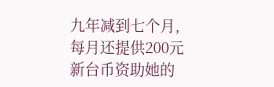九年减到七个月,每月还提供200元新台币资助她的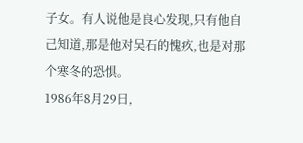子女。有人说他是良心发现,只有他自己知道,那是他对吴石的愧疚,也是对那个寒冬的恐惧。
1986年8月29日,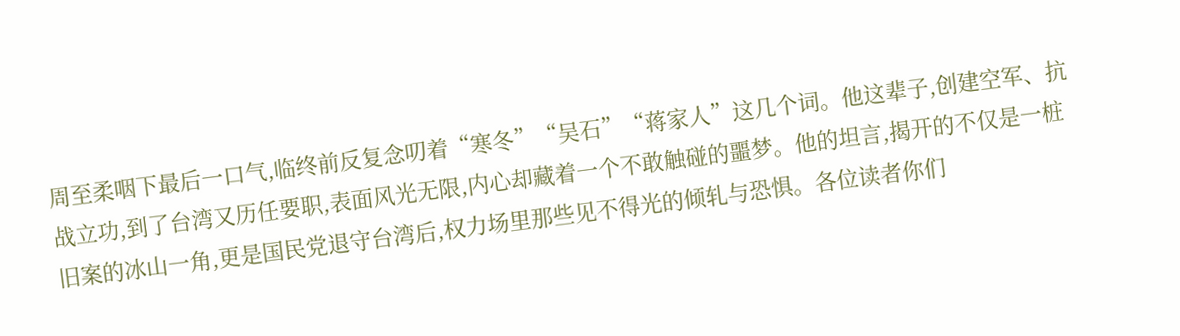周至柔咽下最后一口气,临终前反复念叨着“寒冬”“吴石”“蒋家人”这几个词。他这辈子,创建空军、抗战立功,到了台湾又历任要职,表面风光无限,内心却藏着一个不敢触碰的噩梦。他的坦言,揭开的不仅是一桩旧案的冰山一角,更是国民党退守台湾后,权力场里那些见不得光的倾轧与恐惧。各位读者你们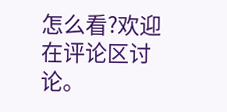怎么看?欢迎在评论区讨论。